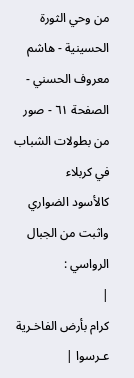من وحي الثورة الحسينية - هاشم معروف الحسني - الصفحة ٦١ - صور من بطولات الشباب في كربلاء
كالأسود الضواري واثبت من الجبال الرواسي :
|
كرام بأرض الفاخـرية عـرسوا |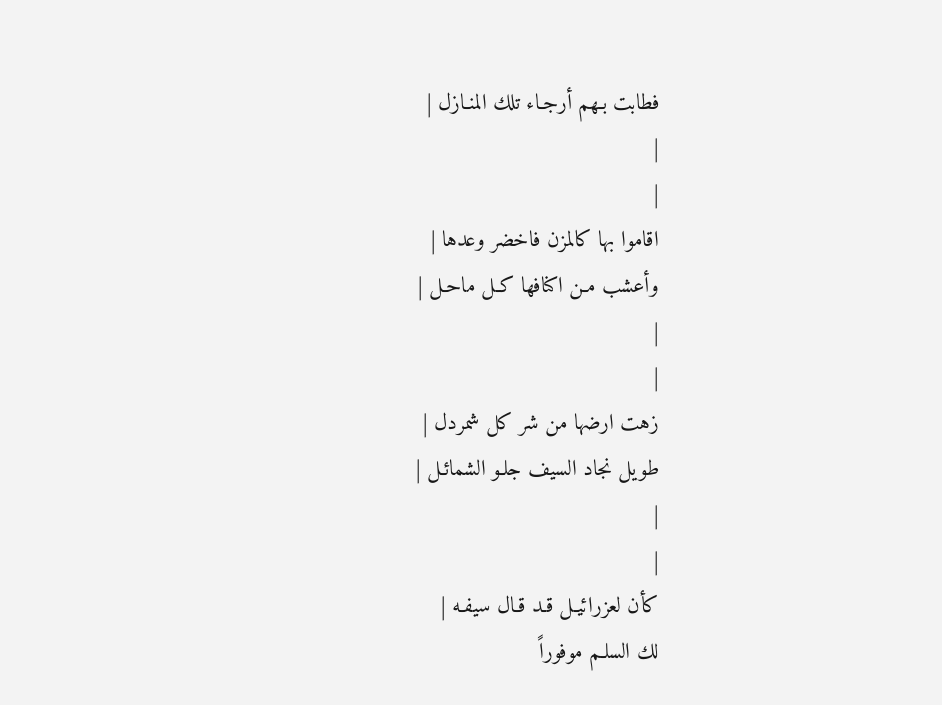فطابت بـهم أرجـاء تلك المنـازل |
|
|
اقاموا بها كالمزن فاخضر وعدها |
وأعشب مـن اكنافها كـل ماحـل |
|
|
زهت ارضها من شر كل شمردل |
طويل نجاد السيف جلـو الشمائـل |
|
|
كأن لعزرائيـل قـد قـال سيفـه |
لك السلـم موفوراً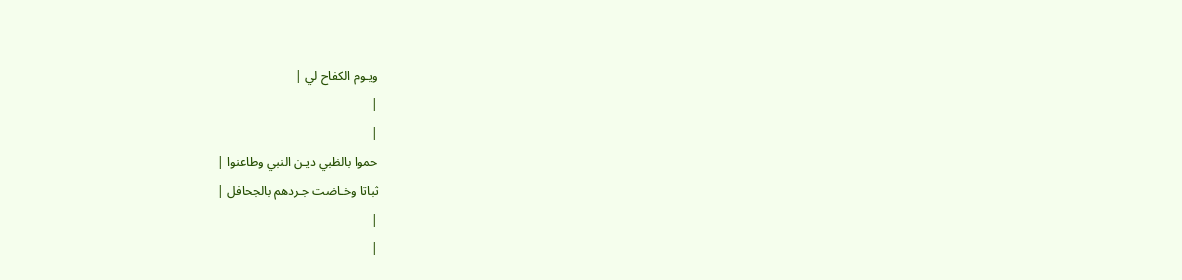ويـوم الكفاح لي |
|
|
حموا بالظبي ديـن النبي وطاعنوا |
ثباتا وخـاضت جـردهم بالجحافل |
|
|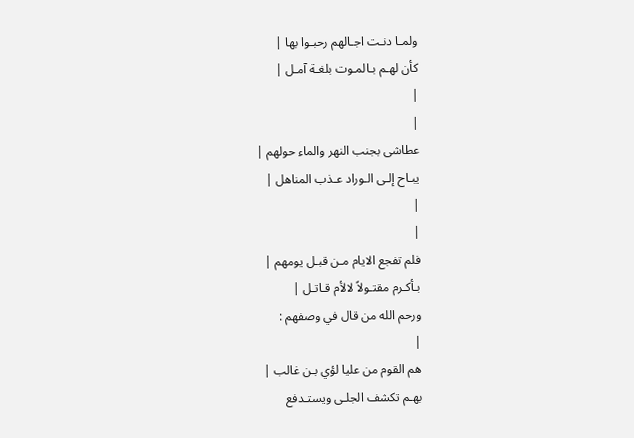ولمـا دنـت اجـالهم رحبـوا بها |
كأن لهـم بـالمـوت بلغـة آمـل |
|
|
عطاشى بجنب النهر والماء حولهم |
يبـاح إلـى الـوراد عـذب المناهل |
|
|
فلم تفجع الايام مـن قبـل يومهم |
بـأكـرم مقتـولاً لالأم قـاتـل |
ورحم الله من قال في وصفهم :
|
هم القوم من عليا لؤي بـن غالب |
بهـم تكشف الجلـى ويستـدفع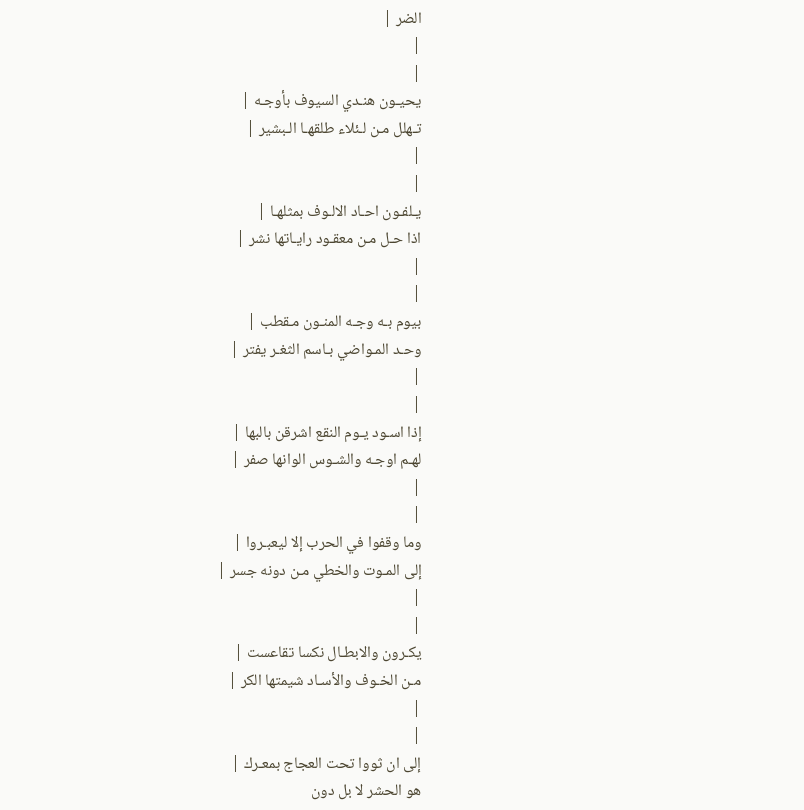الضر |
|
|
يحيـون هنـدي السيوف بأوجـه |
تـهلل مـن لـئلاء طلقهـا الـبشير |
|
|
يـلفـون احـاد الالـوف بمثلهـا |
اذا حـل مـن معقـود رايـاتها نشر |
|
|
بيوم بـه وجـه المنـون مـقطب |
وحـد المـواضي بـاسم الثغـر يفتر |
|
|
إذا اسـود يـوم النقع اشرقن بالبها |
لهـم اوجـه والشـوس الوانها صفر |
|
|
وما وقفوا في الحرب إلا ليعبـروا |
إلى المـوت والخطي مـن دونه جسر |
|
|
يكـرون والابطـال نكسا تقاعست |
مـن الخـوف والأسـاد شيمتها الكر |
|
|
إلى ان ثووا تحت العجاج بمعـرك |
هو الحشر لا بل دون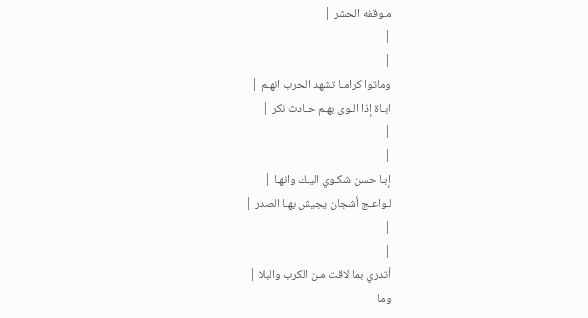مـوقفه الحشر |
|
|
وماتوا كرامـا تشهد الحرب انهـم |
ابـاة إذا الـوى بهـم حـادث نكر |
|
|
إبـا حسن شكـوي اليـك وانهـا |
لـواعـج أشجان يجيش بهـا الصدر |
|
|
أتدري بما لاقت مـن الكرب والبلا |
وما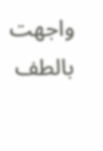واجهت بالطف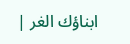ابناؤك الغر |